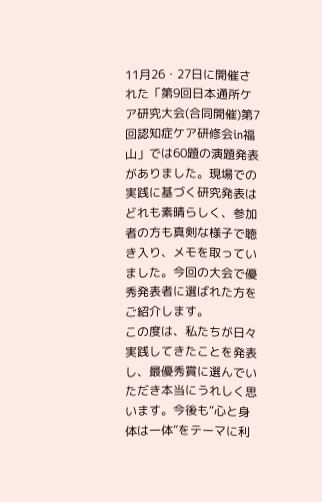11月26・27日に開催された「第9回日本通所ケア研究大会(合同開催)第7回認知症ケア研修会in福山」では60題の演題発表がありました。現場での実践に基づく研究発表はどれも素晴らしく、参加者の方も真剣な様子で聴き入り、メモを取っていました。今回の大会で優秀発表者に選ばれた方をご紹介します。
この度は、私たちが日々実践してきたことを発表し、最優秀賞に選んでいただき本当にうれしく思います。今後も“心と身体は一体”をテーマに利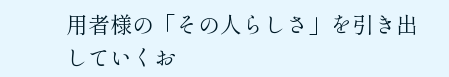用者様の「その人らしさ」を引き出していくお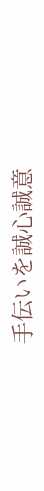手伝いを誠心誠意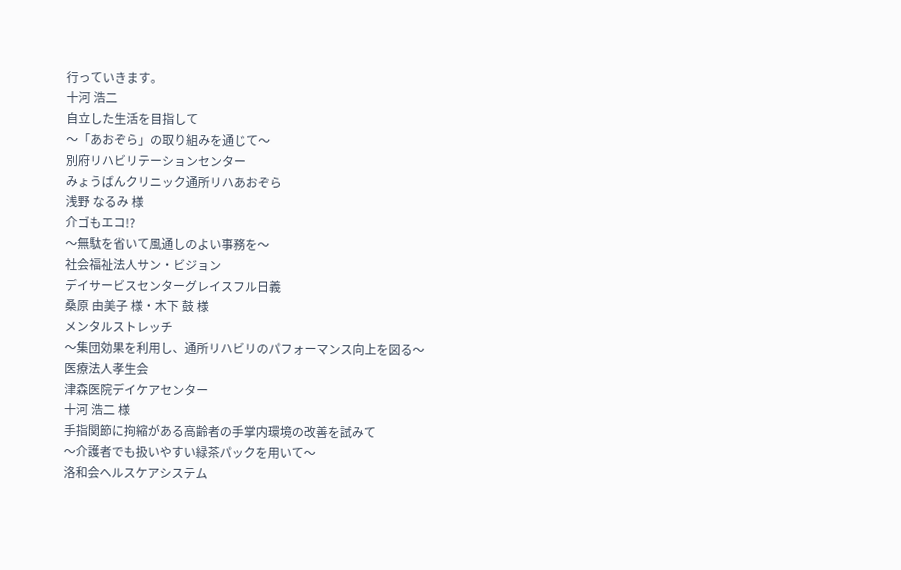行っていきます。
十河 浩二
自立した生活を目指して
〜「あおぞら」の取り組みを通じて〜
別府リハビリテーションセンター
みょうばんクリニック通所リハあおぞら
浅野 なるみ 様
介ゴもエコ!?
〜無駄を省いて風通しのよい事務を〜
社会福祉法人サン・ビジョン
デイサービスセンターグレイスフル日義
桑原 由美子 様・木下 鼓 様
メンタルストレッチ
〜集団効果を利用し、通所リハビリのパフォーマンス向上を図る〜
医療法人孝生会
津森医院デイケアセンター
十河 浩二 様
手指関節に拘縮がある高齢者の手掌内環境の改善を試みて
〜介護者でも扱いやすい緑茶パックを用いて〜
洛和会ヘルスケアシステム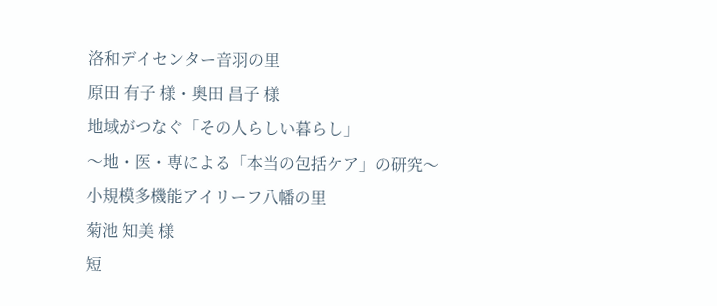洛和デイセンター音羽の里
原田 有子 様・奥田 昌子 様
地域がつなぐ「その人らしい暮らし」
〜地・医・専による「本当の包括ケア」の研究〜
小規模多機能アイリーフ八幡の里
菊池 知美 様
短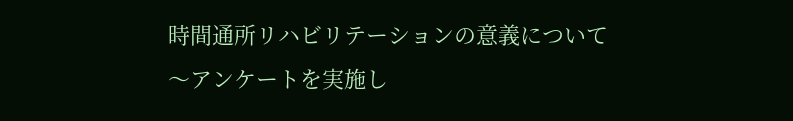時間通所リハビリテーションの意義について
〜アンケートを実施し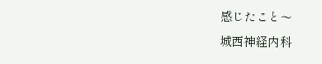感じたこと〜
城西神経内科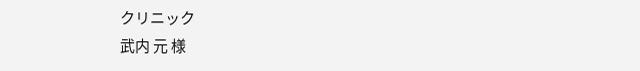クリニック
武内 元 様